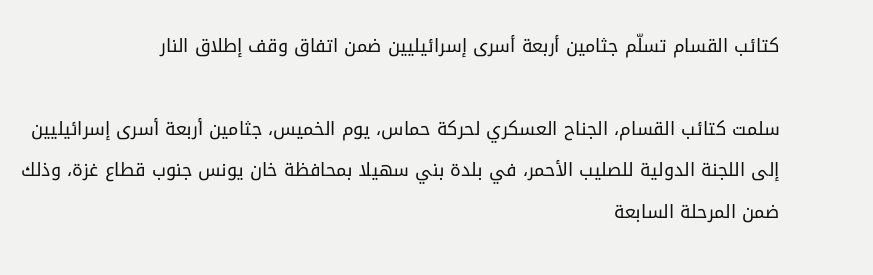كتائب القسام تسلّم جثامين أربعة أسرى إسرائيليين ضمن اتفاق وقف إطلاق النار

سلمت كتائب القسام، الجناح العسكري لحركة حماس، يوم الخميس، جثامين أربعة أسرى إسرائيليين إلى اللجنة الدولية للصليب الأحمر، في بلدة بني سهيلا بمحافظة خان يونس جنوب قطاع غزة، وذلك ضمن المرحلة السابعة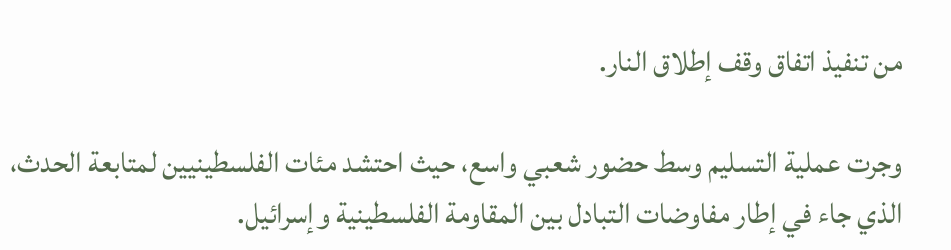من تنفيذ اتفاق وقف إطلاق النار.

وجرت عملية التسليم وسط حضور شعبي واسع، حيث احتشد مئات الفلسطينيين لمتابعة الحدث، الذي جاء في إطار مفاوضات التبادل بين المقاومة الفلسطينية وإسرائيل.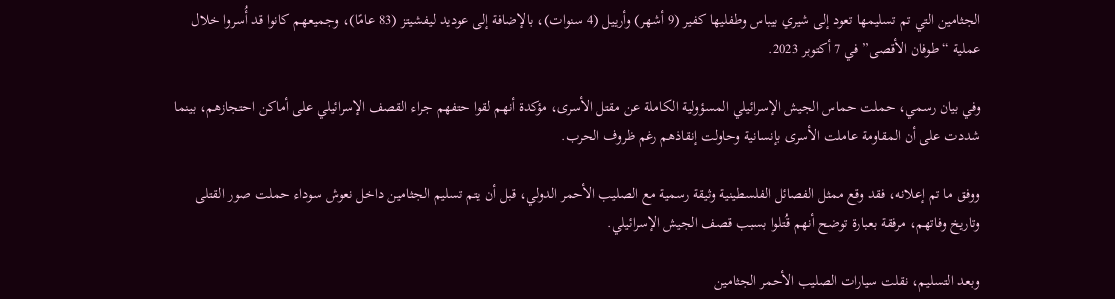الجثامين التي تم تسليمها تعود إلى شيري بيباس وطفليها كفير (9 أشهر) وأرييل (4 سنوات)، بالإضافة إلى عوديد ليفشيتز (83 عامًا)، وجميعهم كانوا قد أُسروا خلال عملية “طوفان الأقصى” في 7 أكتوبر 2023.

وفي بيان رسمي، حملت حماس الجيش الإسرائيلي المسؤولية الكاملة عن مقتل الأسرى، مؤكدة أنهم لقوا حتفهم جراء القصف الإسرائيلي على أماكن احتجازهم، بينما شددت على أن المقاومة عاملت الأسرى بإنسانية وحاولت إنقاذهم رغم ظروف الحرب.

ووفق ما تم إعلانه، فقد وقع ممثل الفصائل الفلسطينية وثيقة رسمية مع الصليب الأحمر الدولي، قبل أن يتم تسليم الجثامين داخل نعوش سوداء حملت صور القتلى وتاريخ وفاتهم، مرفقة بعبارة توضح أنهم قُتلوا بسبب قصف الجيش الإسرائيلي.

وبعد التسليم، نقلت سيارات الصليب الأحمر الجثامين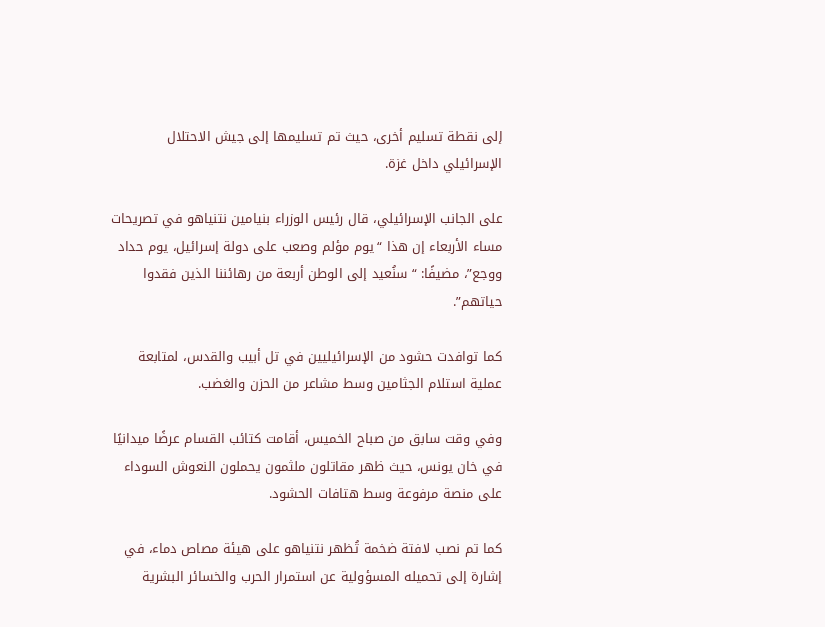إلى نقطة تسليم أخرى، حيث تم تسليمها إلى جيش الاحتلال الإسرائيلي داخل غزة.

على الجانب الإسرائيلي، قال رئيس الوزراء بنيامين نتنياهو في تصريحات مساء الأربعاء إن هذا “يوم مؤلم وصعب على دولة إسرائيل، يوم حداد ووجع”، مضيفًا: “سنُعيد إلى الوطن أربعة من رهائننا الذين فقدوا حياتهم”.

كما توافدت حشود من الإسرائيليين في تل أبيب والقدس، لمتابعة عملية استلام الجثامين وسط مشاعر من الحزن والغضب.

وفي وقت سابق من صباح الخميس، أقامت كتائب القسام عرضًا ميدانيًا في خان يونس، حيث ظهر مقاتلون ملثمون يحملون النعوش السوداء على منصة مرفوعة وسط هتافات الحشود.

كما تم نصب لافتة ضخمة تُظهر نتنياهو على هيئة مصاص دماء، في إشارة إلى تحميله المسؤولية عن استمرار الحرب والخسائر البشرية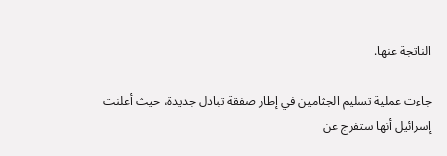الناتجة عنها.

جاءت عملية تسليم الجثامين في إطار صفقة تبادل جديدة، حيث أعلنت إسرائيل أنها ستفرج عن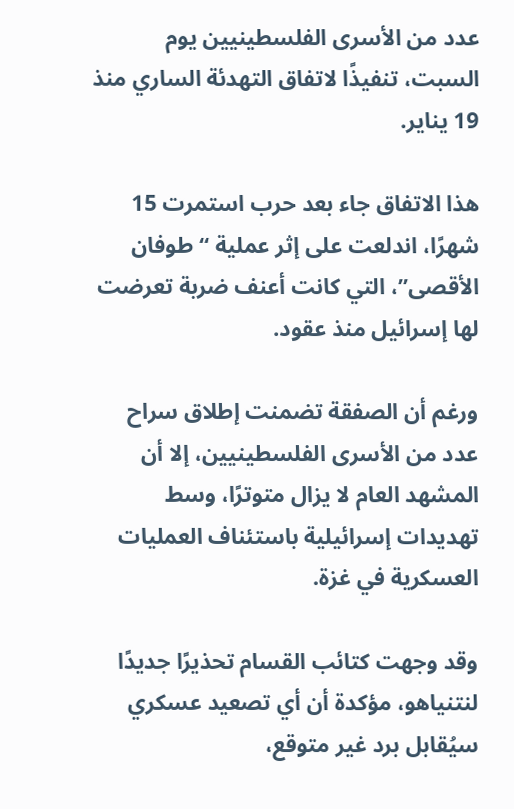عدد من الأسرى الفلسطينيين يوم السبت، تنفيذًا لاتفاق التهدئة الساري منذ 19 يناير.

هذا الاتفاق جاء بعد حرب استمرت 15 شهرًا، اندلعت على إثر عملية “طوفان الأقصى”، التي كانت أعنف ضربة تعرضت لها إسرائيل منذ عقود.

ورغم أن الصفقة تضمنت إطلاق سراح عدد من الأسرى الفلسطينيين، إلا أن المشهد العام لا يزال متوترًا، وسط تهديدات إسرائيلية باستئناف العمليات العسكرية في غزة.

وقد وجهت كتائب القسام تحذيرًا جديدًا لنتنياهو، مؤكدة أن أي تصعيد عسكري سيُقابل برد غير متوقع،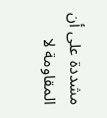مشددة على أن المقاومة لا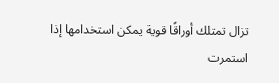تزال تمتلك أوراقًا قوية يمكن استخدامها إذا استمرت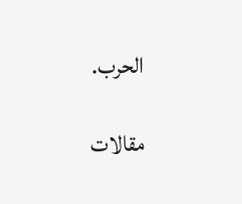الحرب.

مقالات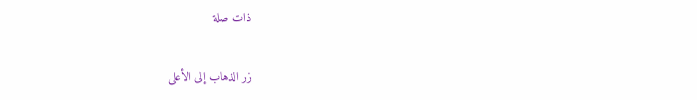ذات صلة

زر الذهاب إلى الأعلى